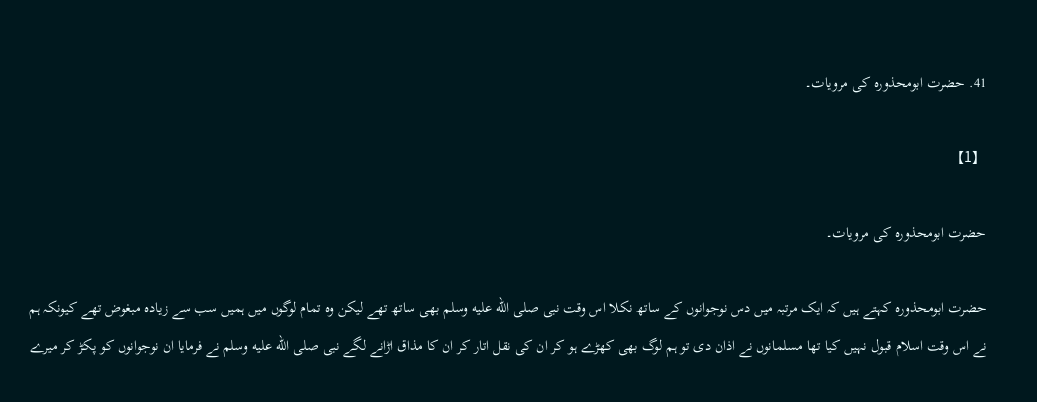41. حضرت ابومحذورہ کی مرویات۔

【1】

حضرت ابومحذورہ کی مرویات۔

حضرت ابومحذورہ کہتے ہیں کہ ایک مرتبہ میں دس نوجوانوں کے ساتھ نکلا اس وقت نبی صلى الله عليه وسلم بھی ساتھ تھے لیکن وہ تمام لوگوں میں ہمیں سب سے زیادہ مبغوض تھے کیونکہ ہم نے اس وقت اسلام قبول نہیں کیا تھا مسلمانوں نے اذان دی تو ہم لوگ بھی کھڑے ہو کر ان کی نقل اتار کر ان کا مذاق اڑانے لگے نبی صلى الله عليه وسلم نے فرمایا ان نوجوانوں کو پکڑ کر میرے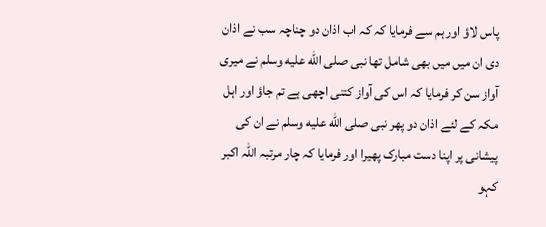پاس لاؤ اور ہم سے فرمایا کہ کہ اب اذان دو چناچہ سب نے اذان دی ان میں میں بھی شامل تھا نبی صلى الله عليه وسلم نے میری آواز سن کر فرمایا کہ اس کی آواز کتنی اچھی ہے تم جاؤ اور اہل مکہ کے لئے اذان دو پھر نبی صلى الله عليه وسلم نے ان کی پیشانی پر اپنا دست مبارک پھیرا اور فرمایا کہ چار مرتبہ اللہ اکبر کہو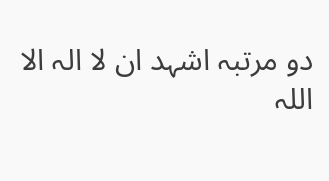دو مرتبہ اشہد ان لا الہ الا اللہ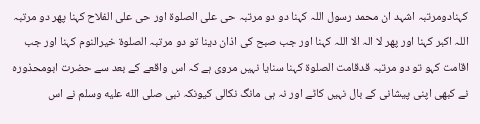کہنادومرتبہ اشہد ان محمد رسول اللہ کہنا دو دو مرتبہ حی علی الصلوۃ اور حی علی الفلاح کہنا پھر دو مرتبہ اللہ اکبر کہنا اور پھر لا الہ الا اللہ کہنا اور جب صبح کی اذان دینا تو دو مرتبہ الصلوۃ خیرالنوم کہنا اور جب اقامت کہو تو دو مرتبہ قدقامت الصلوۃ کہنا سنایا نہیں مروی ہے کہ اس واقعے کے بعد سے حضرت ابومحذورہ نے کبھی اپنی پیشانی کے بال نہیں کاٹے اور نہ ہی مانگ نکالی کیونکہ نبی صلى الله عليه وسلم نے اس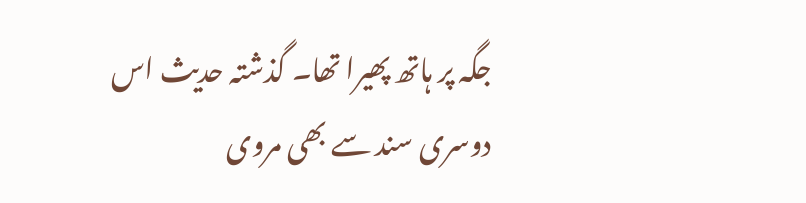جگہ پر ہاتھ پھیرا تھا۔ گذشتہ حدیث اس دوسری سند سے بھی مروی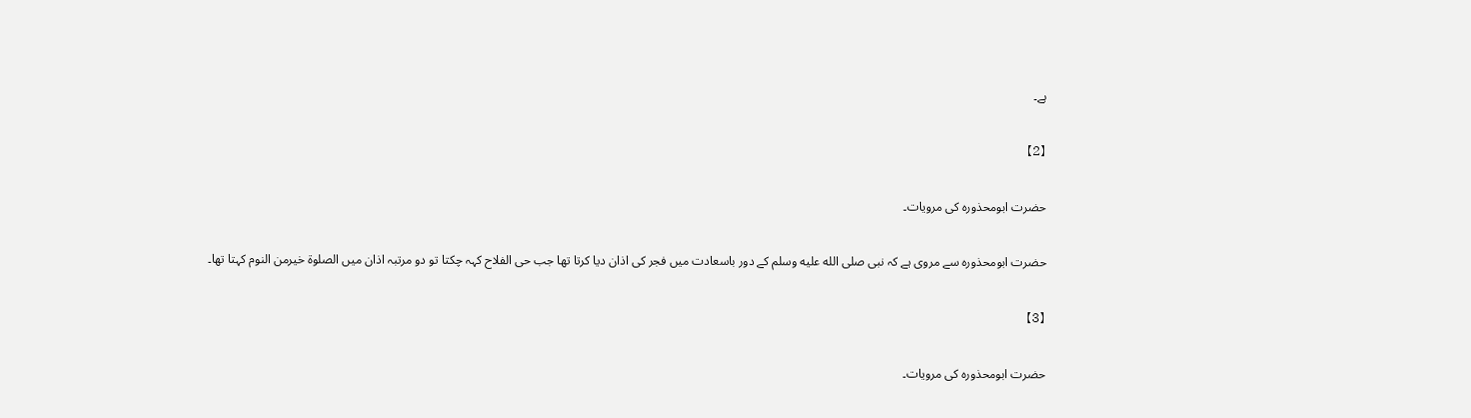ہے۔

【2】

حضرت ابومحذورہ کی مرویات۔

حضرت ابومحذورہ سے مروی ہے کہ نبی صلى الله عليه وسلم کے دور باسعادت میں فجر کی اذان دیا کرتا تھا جب حی الفلاح کہہ چکتا تو دو مرتبہ اذان میں الصلوۃ خیرمن النوم کہتا تھا۔

【3】

حضرت ابومحذورہ کی مرویات۔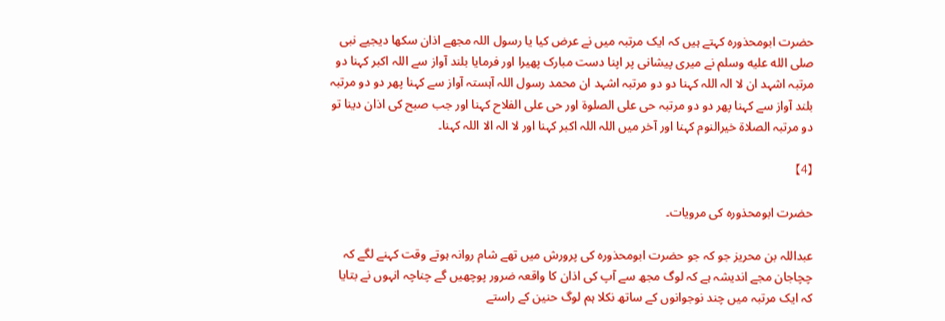حضرت ابومحذورہ کہتے ہیں کہ ایک مرتبہ میں نے عرض کیا یا رسول اللہ مجھے اذان سکھا دیجیے نبی صلى الله عليه وسلم نے میری پیشانی پر اپنا دست مبارک پھیرا اور فرمایا بلند آواز سے اللہ اکبر کہنا دو مرتبہ اشہد ان لا الہ اللہ کہنا دو دو مرتبہ اشہد ان محمد رسول اللہ آہستہ آواز سے کہنا پھر دو دو مرتبہ بلند آواز سے کہنا پھر دو دو مرتبہ حی علی الصلوۃ اور حی علی الفلاح کہنا اور جب صبح کی اذان دینا تو دو مرتبہ الصلاۃ خیرالنوم کہنا اور آخر میں اللہ اللہ اکبر کہنا اور لا الہ الا اللہ کہنا۔

【4】

حضرت ابومحذورہ کی مرویات۔

عبداللہ بن محریز جو کہ جو حضرت ابومحذورہ کی پرورش میں تھے شام روانہ ہوتے وقت کہنے لگے کہ چچاجان مجے اندیشہ ہے کہ لوگ مجھ سے آپ کی اذان کا واقعہ ضرور پوچھیں گے چناچہ انہوں نے بتایا کہ ایک مرتبہ میں چند نوجوانوں کے ساتھ نکلا ہم لوگ حنین کے راستے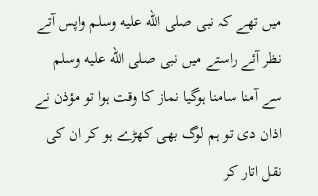میں تھے کہ نبی صلى الله عليه وسلم واپس آتے نظر آئے راستے میں نبی صلى الله عليه وسلم سے آمنا سامنا ہوگیا نماز کا وقت ہوا تو مؤذن نے اذان دی تو ہم لوگ بھی کھڑے ہو کر ان کی نقل اتار کر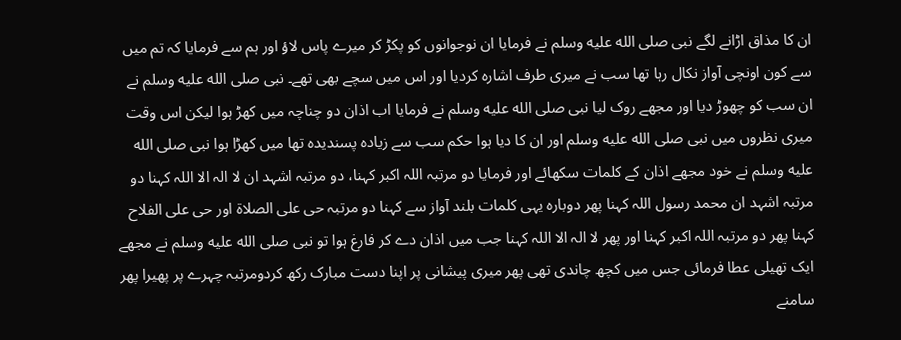ان کا مذاق اڑانے لگے نبی صلى الله عليه وسلم نے فرمایا ان نوجوانوں کو پکڑ کر میرے پاس لاؤ اور ہم سے فرمایا کہ تم میں سے کون اونچی آواز نکال رہا تھا سب نے میری طرف اشارہ کردیا اور اس میں سچے بھی تھے۔ نبی صلى الله عليه وسلم نے ان سب کو چھوڑ دیا اور مجھے روک لیا نبی صلى الله عليه وسلم نے فرمایا اب اذان دو چناچہ میں کھڑ ہوا لیکن اس وقت میری نظروں میں نبی صلى الله عليه وسلم اور ان کا دیا ہوا حکم سب سے زیادہ پسندیدہ تھا میں کھڑا ہوا نبی صلى الله عليه وسلم نے خود مجھے اذان کے کلمات سکھائے اور فرمایا دو مرتبہ اللہ اکبر کہنا، دو مرتبہ اشہد ان لا الہ الا اللہ کہنا دو مرتبہ اشہد ان محمد رسول اللہ کہنا پھر دوبارہ یہی کلمات بلند آواز سے کہنا دو مرتبہ حی علی الصلاۃ اور حی علی الفلاح کہنا پھر دو مرتبہ اللہ اکبر کہنا اور پھر لا الہ الا اللہ کہنا جب میں اذان دے کر فارغ ہوا تو نبی صلى الله عليه وسلم نے مجھے ایک تھیلی عطا فرمائی جس میں کچھ چاندی تھی پھر میری پیشانی پر اپنا دست مبارک رکھ کردومرتبہ چہرے پر پھیرا پھر سامنے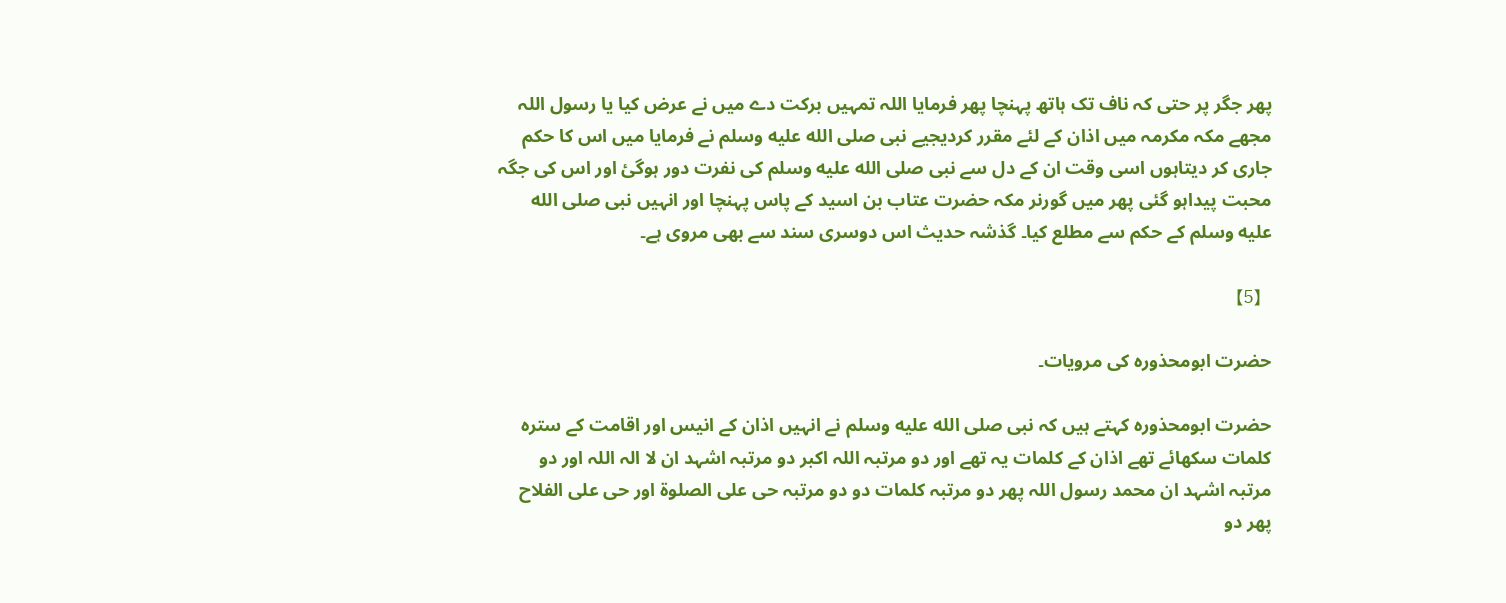پھر جگر پر حتی کہ ناف تک ہاتھ پہنچا پھر فرمایا اللہ تمہیں برکت دے میں نے عرض کیا یا رسول اللہ مجھے مکہ مکرمہ میں اذان کے لئے مقرر کردیجیے نبی صلى الله عليه وسلم نے فرمایا میں اس کا حکم جاری کر دیتاہوں اسی وقت ان کے دل سے نبی صلى الله عليه وسلم کی نفرت دور ہوگئ اور اس کی جگہ محبت پیداہو گئی پھر میں گورنر مکہ حضرت عتاب بن اسید کے پاس پہنچا اور انہیں نبی صلى الله عليه وسلم کے حکم سے مطلع کیا۔ گذشہ حدیث اس دوسری سند سے بھی مروی ہے۔

【5】

حضرت ابومحذورہ کی مرویات۔

حضرت ابومحذورہ کہتے ہیں کہ نبی صلى الله عليه وسلم نے انہیں اذان کے انیس اور اقامت کے سترہ کلمات سکھائے تھے اذان کے کلمات یہ تھے اور دو مرتبہ اللہ اکبر دو مرتبہ اشہد ان لا الہ اللہ اور دو مرتبہ اشہد ان محمد رسول اللہ پھر دو مرتبہ کلمات دو دو مرتبہ حی علی الصلوۃ اور حی علی الفلاح پھر دو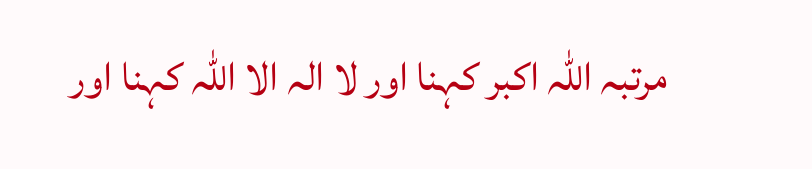مرتبہ اللہ اکبر کہنا اور لا الہ الا اللہ کہنا اور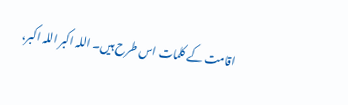اقامت کے کلمات اس طرح ہیں۔ اللہ اکبر اللہ اکبر،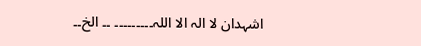اشہدان لا الہ الا اللہ۔۔۔۔۔۔۔۔۔ ۔۔ الخ۔۔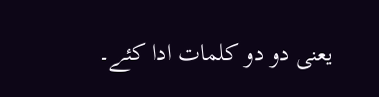یعنی دو دو کلمات ادا کئے۔